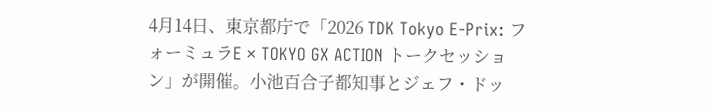4月14日、東京都庁で「2026 TDK Tokyo E-Prix: フォーミュラE × TOKYO GX ACTION トークセッション」が開催。小池百合子都知事とジェフ・ドッ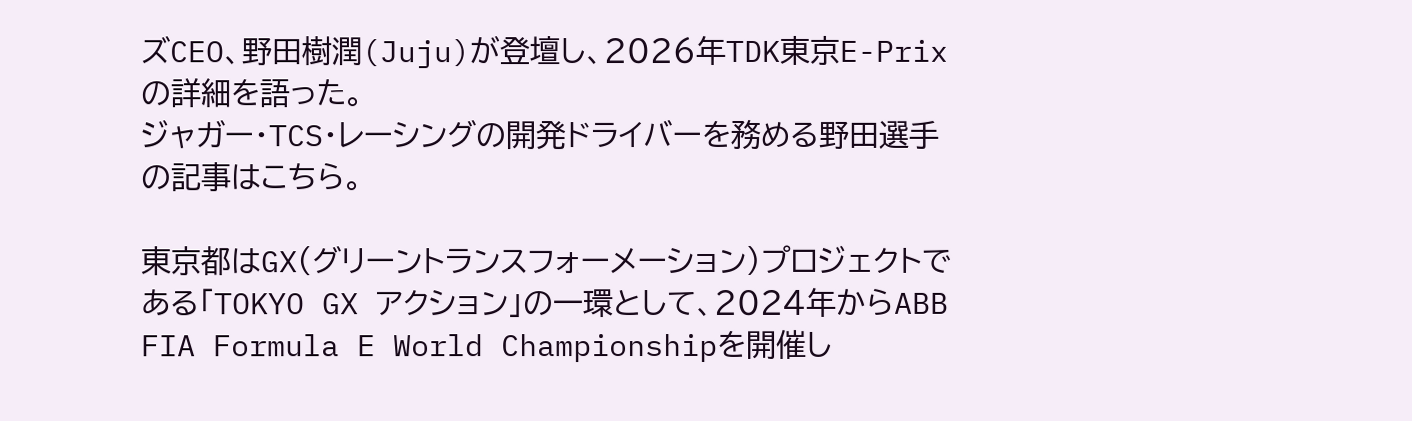ズCEO、野田樹潤(Juju)が登壇し、2026年TDK東京E-Prixの詳細を語った。
ジャガー・TCS・レーシングの開発ドライバーを務める野田選手の記事はこちら。

東京都はGX(グリーントランスフォーメーション)プロジェクトである「TOKYO GX アクション」の一環として、2024年からABB FIA Formula E World Championshipを開催し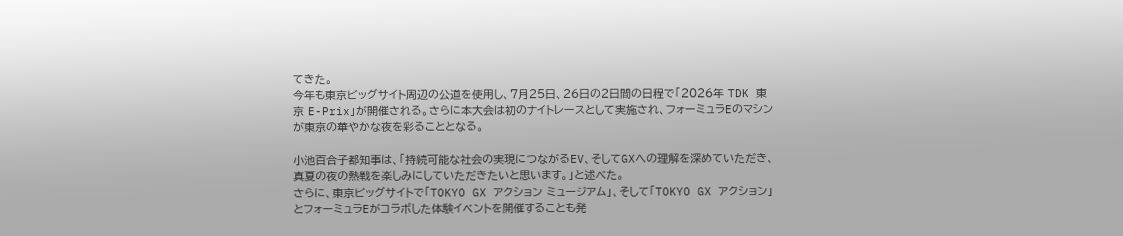てきた。
今年も東京ビッグサイト周辺の公道を使用し、7月25日、26日の2日間の日程で「2026年 TDK 東京 E-Prix」が開催される。さらに本大会は初のナイトレースとして実施され、フォーミュラEのマシンが東京の華やかな夜を彩ることとなる。

小池百合子都知事は、「持続可能な社会の実現につながるEV、そしてGXへの理解を深めていただき、真夏の夜の熱戦を楽しみにしていただきたいと思います。」と述べた。
さらに、東京ビッグサイトで「TOKYO GX アクション ミュージアム」、そして「TOKYO GX アクション」とフォーミュラEがコラボした体験イベントを開催することも発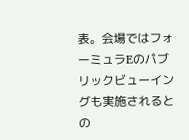表。会場ではフォーミュラEのパブリックビューイングも実施されるとの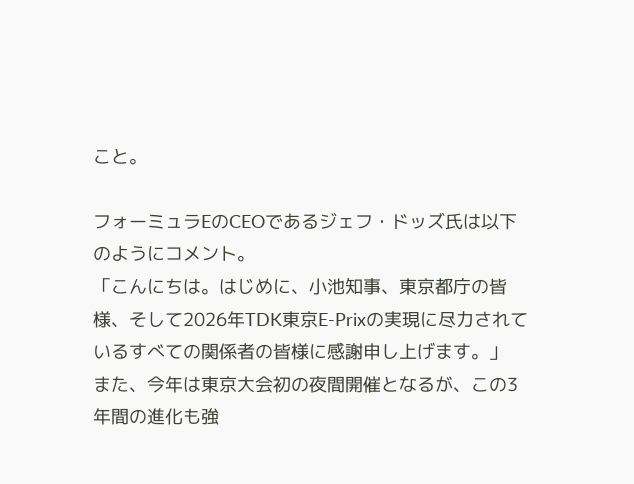こと。

フォーミュラEのCEOであるジェフ・ドッズ氏は以下のようにコメント。
「こんにちは。はじめに、小池知事、東京都庁の皆様、そして2026年TDK東京E-Prixの実現に尽力されているすべての関係者の皆様に感謝申し上げます。」
また、今年は東京大会初の夜間開催となるが、この3年間の進化も強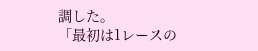調した。
「最初は1レースの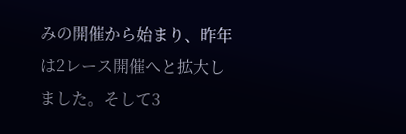みの開催から始まり、昨年は2レース開催へと拡大しました。そして3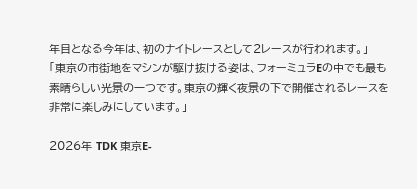年目となる今年は、初のナイトレースとして2レースが行われます。」
「東京の市街地をマシンが駆け抜ける姿は、フォーミュラEの中でも最も素晴らしい光景の一つです。東京の輝く夜景の下で開催されるレースを非常に楽しみにしています。」

2026年 TDK 東京E-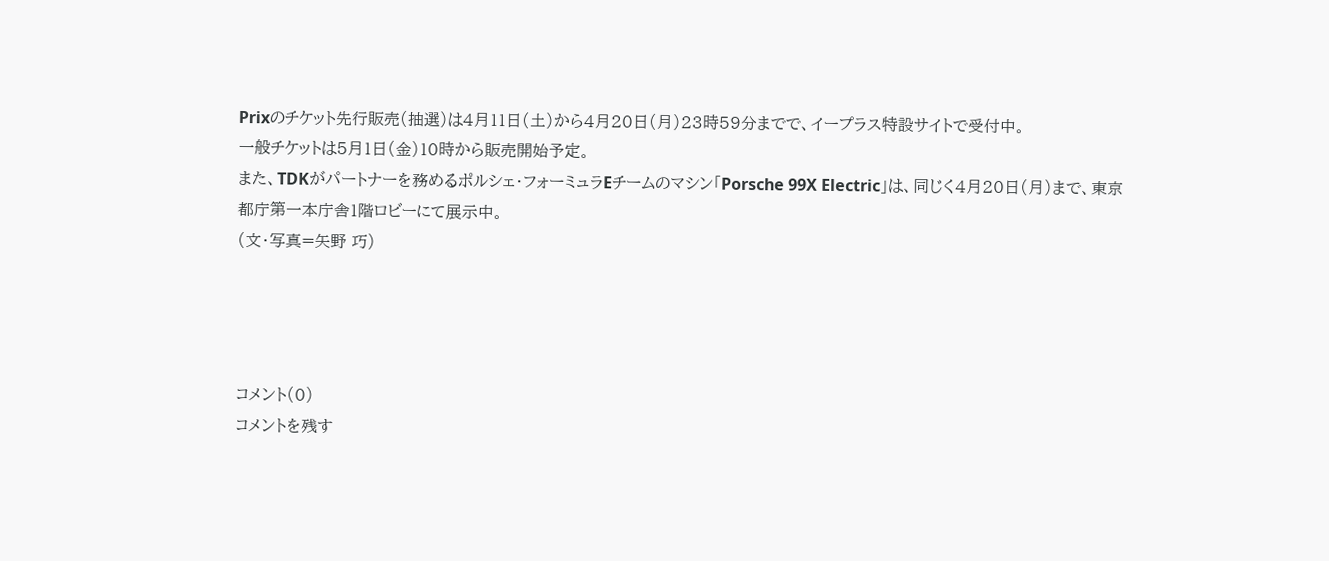Prixのチケット先行販売(抽選)は4月11日(土)から4月20日(月)23時59分までで、イープラス特設サイトで受付中。
一般チケットは5月1日(金)10時から販売開始予定。
また、TDKがパートナーを務めるポルシェ・フォーミュラEチームのマシン「Porsche 99X Electric」は、同じく4月20日(月)まで、東京都庁第一本庁舎1階ロビーにて展示中。
(文・写真=矢野 巧)




コメント(0)
コメントを残す